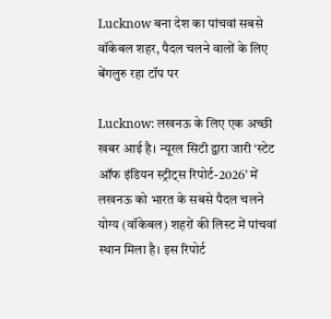Lucknow बना देश का पांचवां सबसे वॉकेबल शहर, पैदल चलने वालों के लिए बेंगलुरु रहा टॉप पर

Lucknow: लखनऊ के लिए एक अच्छी खबर आई है। न्यूरल सिटी द्वारा जारी ‘स्टेट ऑफ इंडियन स्ट्रीट्स रिपोर्ट-2026’ में लखनऊ को भारत के सबसे पैदल चलने योग्य (वॉकेबल) शहरों की लिस्ट में पांचवां स्थान मिला है। इस रिपोर्ट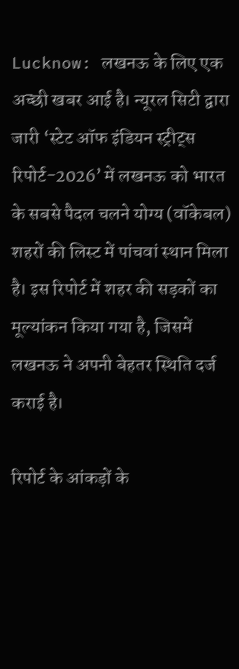Lucknow: लखनऊ के लिए एक अच्छी खबर आई है। न्यूरल सिटी द्वारा जारी ‘स्टेट ऑफ इंडियन स्ट्रीट्स रिपोर्ट-2026’ में लखनऊ को भारत के सबसे पैदल चलने योग्य (वॉकेबल) शहरों की लिस्ट में पांचवां स्थान मिला है। इस रिपोर्ट में शहर की सड़कों का मूल्यांकन किया गया है, जिसमें लखनऊ ने अपनी बेहतर स्थिति दर्ज कराई है।

रिपोर्ट के आंकड़ों के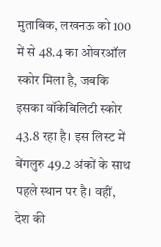मुताबिक, लखनऊ को 100 में से 48.4 का ओवरऑल स्कोर मिला है, जबकि इसका वॉकेबिलिटी स्कोर 43.8 रहा है। इस लिस्ट में बेंगलुरु 49.2 अंकों के साथ पहले स्थान पर है। वहीं, देश की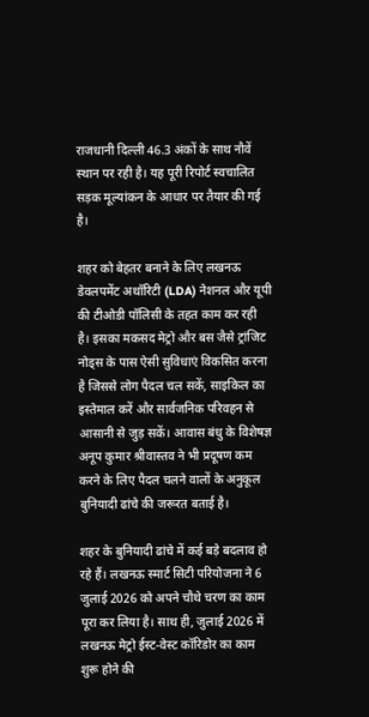राजधानी दिल्ली 46.3 अंकों के साथ नौवें स्थान पर रही है। यह पूरी रिपोर्ट स्वचालित सड़क मूल्यांकन के आधार पर तैयार की गई है।

शहर को बेहतर बनाने के लिए लखनऊ डेवलपमेंट अथॉरिटी (LDA) नेशनल और यूपी की टीओडी पॉलिसी के तहत काम कर रही है। इसका मकसद मेट्रो और बस जैसे ट्रांजिट नोड्स के पास ऐसी सुविधाएं विकसित करना है जिससे लोग पैदल चल सकें, साइकिल का इस्तेमाल करें और सार्वजनिक परिवहन से आसानी से जुड़ सकें। आवास बंधु के विशेषज्ञ अनूप कुमार श्रीवास्तव ने भी प्रदूषण कम करने के लिए पैदल चलने वालों के अनुकूल बुनियादी ढांचे की जरूरत बताई है।

शहर के बुनियादी ढांचे में कई बड़े बदलाव हो रहे हैं। लखनऊ स्मार्ट सिटी परियोजना ने 6 जुलाई 2026 को अपने चौथे चरण का काम पूरा कर लिया है। साथ ही, जुलाई 2026 में लखनऊ मेट्रो ईस्ट-वेस्ट कॉरिडोर का काम शुरू होने की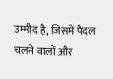उम्मीद है, जिसमें पैदल चलने वालों और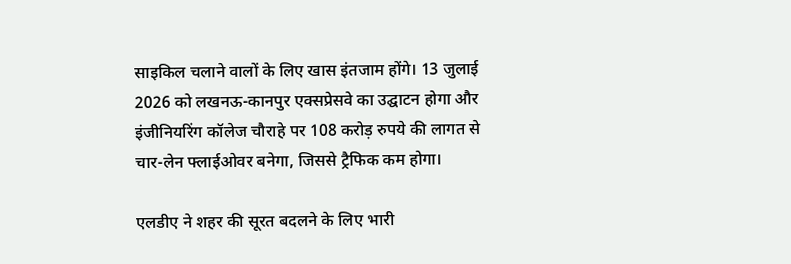साइकिल चलाने वालों के लिए खास इंतजाम होंगे। 13 जुलाई 2026 को लखनऊ-कानपुर एक्सप्रेसवे का उद्घाटन होगा और इंजीनियरिंग कॉलेज चौराहे पर 108 करोड़ रुपये की लागत से चार-लेन फ्लाईओवर बनेगा, जिससे ट्रैफिक कम होगा।

एलडीए ने शहर की सूरत बदलने के लिए भारी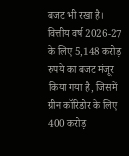बजट भी रखा है। वित्तीय वर्ष 2026-27 के लिए 5,148 करोड़ रुपये का बजट मंजूर किया गया है, जिसमें ग्रीन कॉरिडोर के लिए 400 करोड़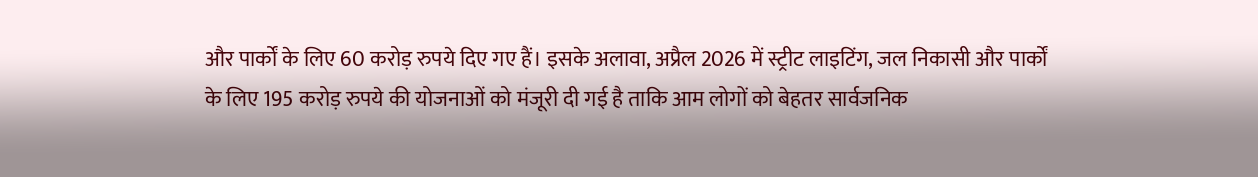और पार्कों के लिए 60 करोड़ रुपये दिए गए हैं। इसके अलावा, अप्रैल 2026 में स्ट्रीट लाइटिंग, जल निकासी और पार्कों के लिए 195 करोड़ रुपये की योजनाओं को मंजूरी दी गई है ताकि आम लोगों को बेहतर सार्वजनिक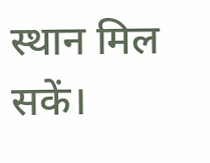स्थान मिल सकें।